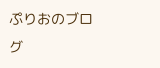ぷりおのブログ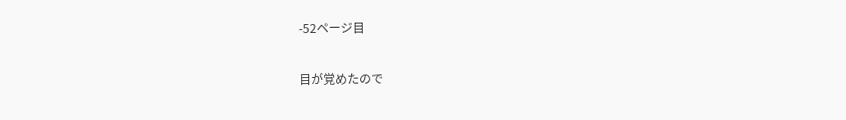-52ページ目

目が覚めたので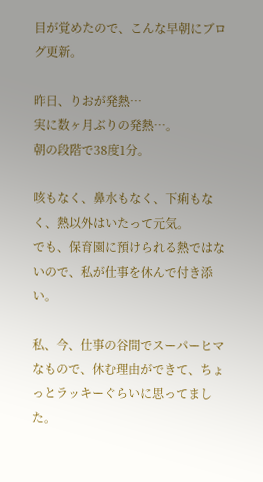目が覚めたので、こんな早朝にブログ更新。

昨日、りおが発熱…
実に数ヶ月ぶりの発熱…。
朝の段階で38度1分。

咳もなく、鼻水もなく、下痢もなく、熱以外はいたって元気。
でも、保育園に預けられる熱ではないので、私が仕事を休んで付き添い。

私、今、仕事の谷間でスーパーヒマなもので、休む理由ができて、ちょっとラッキーぐらいに思ってました。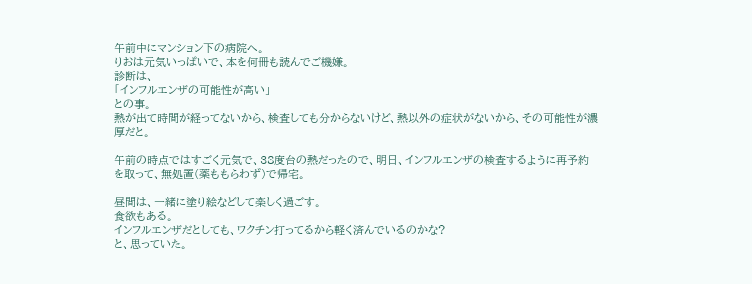午前中にマンション下の病院へ。
りおは元気いっぱいで、本を何冊も読んでご機嫌。
診断は、
「インフルエンザの可能性が高い」
との事。
熱が出て時間が経ってないから、検査しても分からないけど、熱以外の症状がないから、その可能性が濃厚だと。

午前の時点ではすごく元気で、38度台の熱だったので、明日、インフルエンザの検査するように再予約を取って、無処置(薬ももらわず)で帰宅。

昼間は、一緒に塗り絵などして楽しく過ごす。
食欲もある。
インフルエンザだとしても、ワクチン打ってるから軽く済んでいるのかな?
と、思っていた。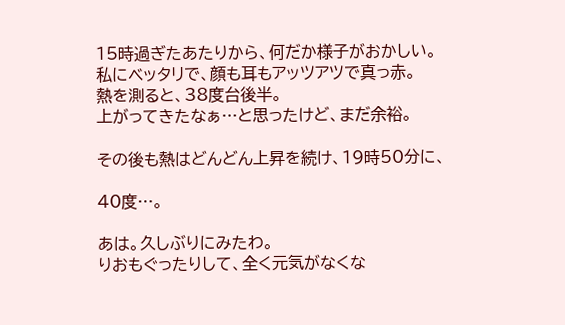15時過ぎたあたりから、何だか様子がおかしい。
私にベッタリで、顔も耳もアッツアツで真っ赤。
熱を測ると、38度台後半。
上がってきたなぁ…と思ったけど、まだ余裕。

その後も熱はどんどん上昇を続け、19時50分に、

40度…。

あは。久しぶりにみたわ。
りおもぐったりして、全く元気がなくな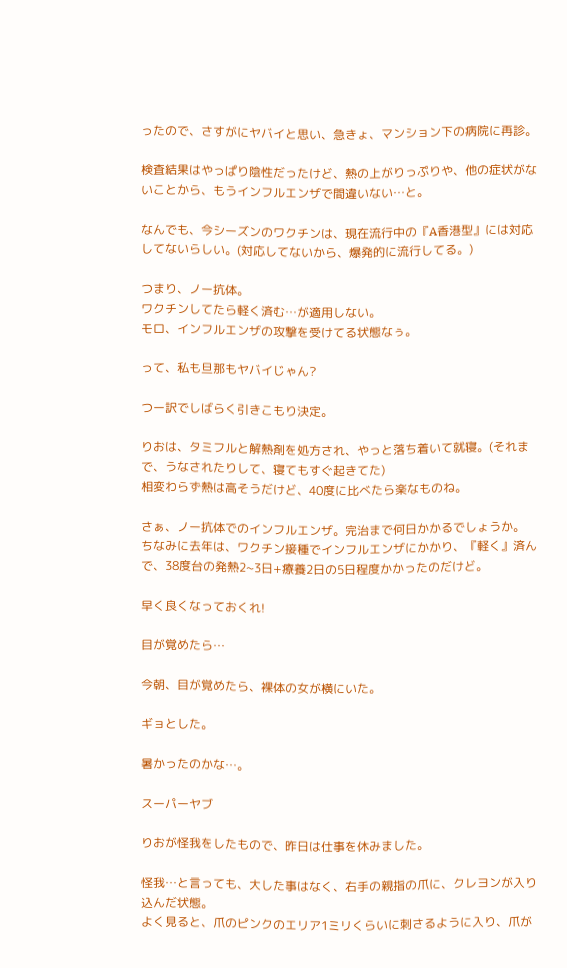ったので、さすがにヤバイと思い、急きょ、マンション下の病院に再診。

検査結果はやっぱり陰性だったけど、熱の上がりっぷりや、他の症状がないことから、もうインフルエンザで間違いない…と。

なんでも、今シーズンのワクチンは、現在流行中の『A香港型』には対応してないらしい。(対応してないから、爆発的に流行してる。)

つまり、ノー抗体。
ワクチンしてたら軽く済む…が適用しない。
モロ、インフルエンザの攻撃を受けてる状態なぅ。

って、私も旦那もヤバイじゃん?

つー訳でしばらく引きこもり決定。

りおは、タミフルと解熱剤を処方され、やっと落ち着いて就寝。(それまで、うなされたりして、寝てもすぐ起きてた)
相変わらず熱は高そうだけど、40度に比べたら楽なものね。

さぁ、ノー抗体でのインフルエンザ。完治まで何日かかるでしょうか。
ちなみに去年は、ワクチン接種でインフルエンザにかかり、『軽く』済んで、38度台の発熱2~3日+療養2日の5日程度かかったのだけど。

早く良くなっておくれ!

目が覚めたら…

今朝、目が覚めたら、裸体の女が横にいた。

ギョとした。

暑かったのかな…。

スーパーヤブ

りおが怪我をしたもので、昨日は仕事を休みました。

怪我…と言っても、大した事はなく、右手の親指の爪に、クレヨンが入り込んだ状態。
よく見ると、爪のピンクのエリア1ミリくらいに刺さるように入り、爪が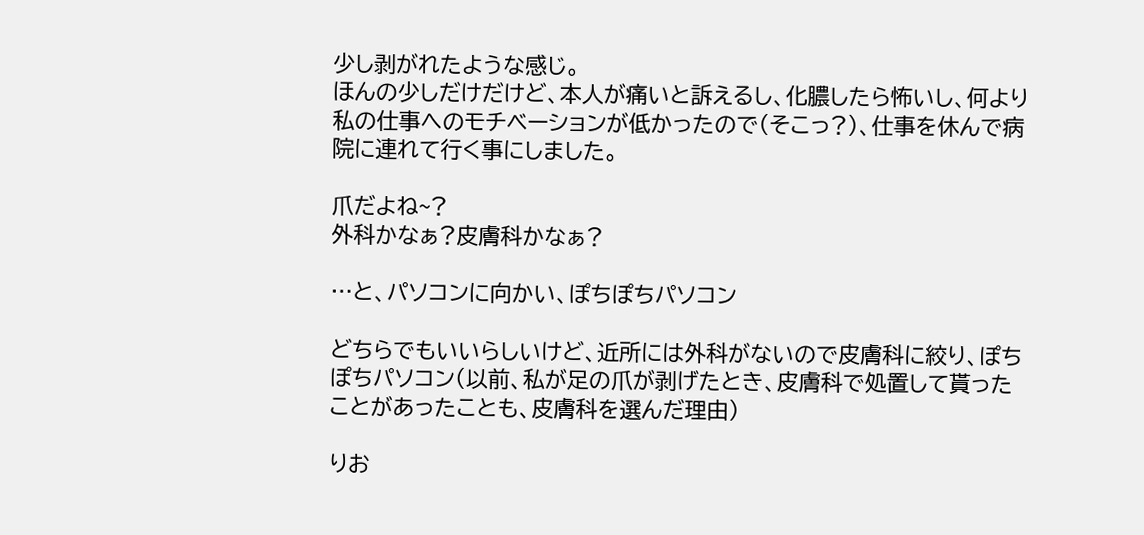少し剥がれたような感じ。
ほんの少しだけだけど、本人が痛いと訴えるし、化膿したら怖いし、何より私の仕事へのモチベーションが低かったので(そこっ?)、仕事を休んで病院に連れて行く事にしました。

爪だよね~?
外科かなぁ?皮膚科かなぁ?

…と、パソコンに向かい、ぽちぽちパソコン

どちらでもいいらしいけど、近所には外科がないので皮膚科に絞り、ぽちぽちパソコン(以前、私が足の爪が剥げたとき、皮膚科で処置して貰ったことがあったことも、皮膚科を選んだ理由)

りお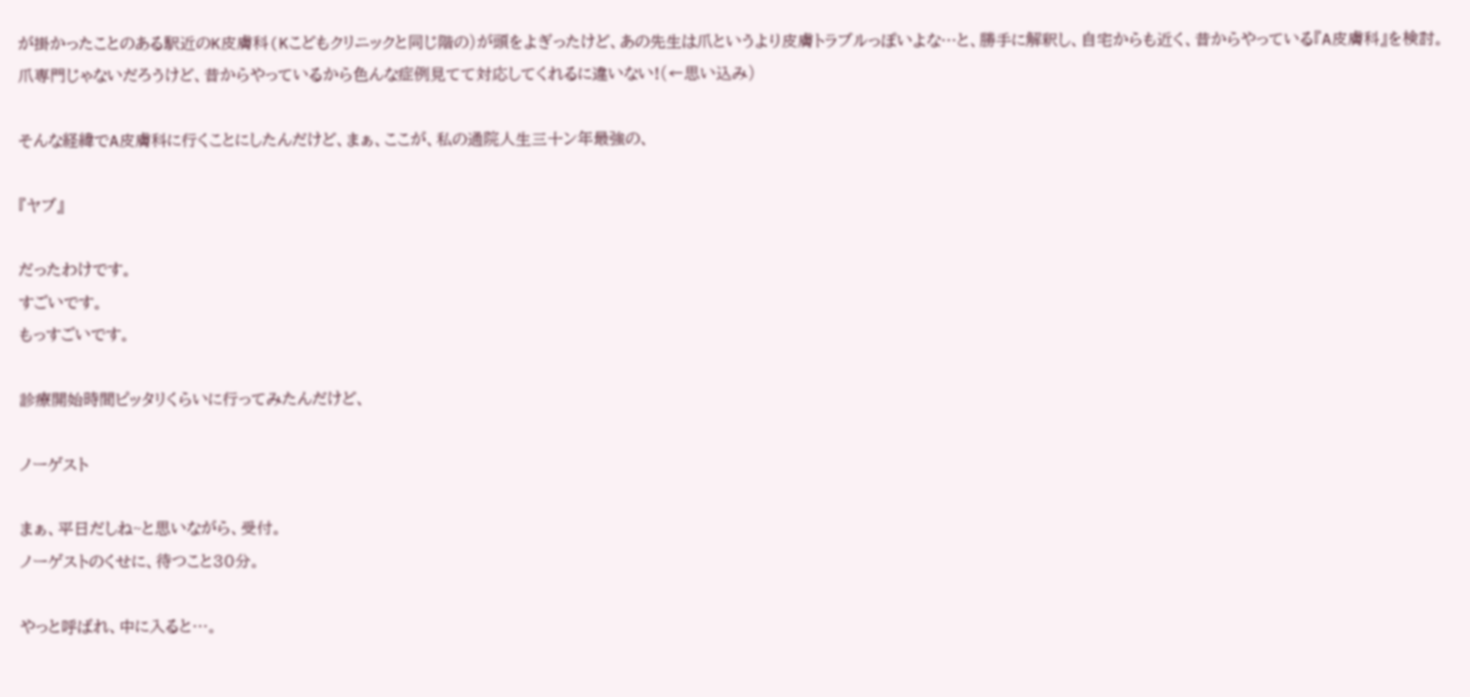が掛かったことのある駅近のK皮膚科(Kこどもクリニックと同じ階の)が頭をよぎったけど、あの先生は爪というより皮膚トラブルっぽいよな…と、勝手に解釈し、自宅からも近く、昔からやっている『A皮膚科』を検討。
爪専門じゃないだろうけど、昔からやっているから色んな症例見てて対応してくれるに違いない!(←思い込み)

そんな経緯でA皮膚科に行くことにしたんだけど、まぁ、ここが、私の通院人生三十ン年最強の、

『ヤブ』

だったわけです。
すごいです。
もっすごいです。

診療開始時間ピッタリくらいに行ってみたんだけど、

ノーゲスト

まぁ、平日だしね~と思いながら、受付。
ノーゲストのくせに、待つこと30分。

やっと呼ばれ、中に入ると…。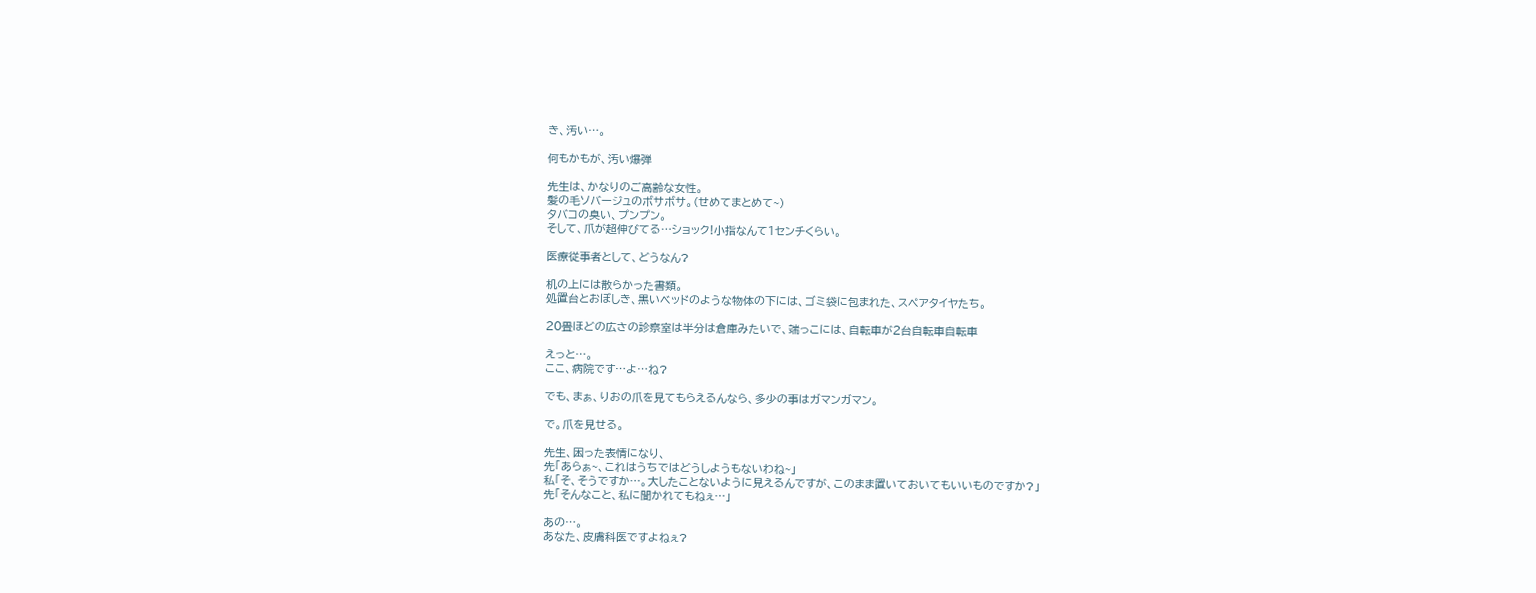き、汚い…。

何もかもが、汚い爆弾

先生は、かなりのご高齢な女性。
髪の毛ソバージュのボサボサ。(せめてまとめて~)
タバコの臭い、プンプン。
そして、爪が超伸びてる…ショック!小指なんて1センチくらい。

医療従事者として、どうなん?

机の上には散らかった書類。
処置台とおぼしき、黒いベッドのような物体の下には、ゴミ袋に包まれた、スペアタイヤたち。

20畳ほどの広さの診察室は半分は倉庫みたいで、端っこには、自転車が2台自転車自転車

えっと…。
ここ、病院です…よ…ね?

でも、まぁ、りおの爪を見てもらえるんなら、多少の事はガマンガマン。

で。爪を見せる。

先生、困った表情になり、
先「あらぁ~、これはうちではどうしようもないわね~」
私「そ、そうですか…。大したことないように見えるんですが、このまま置いておいてもいいものですか?」
先「そんなこと、私に聞かれてもねぇ…」

あの…。
あなた、皮膚科医ですよねぇ?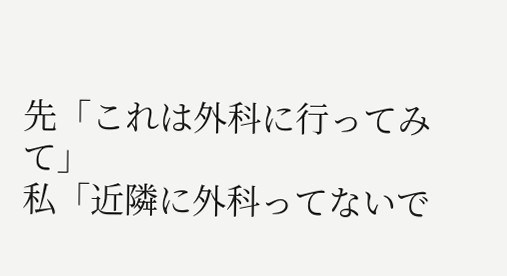先「これは外科に行ってみて」
私「近隣に外科ってないで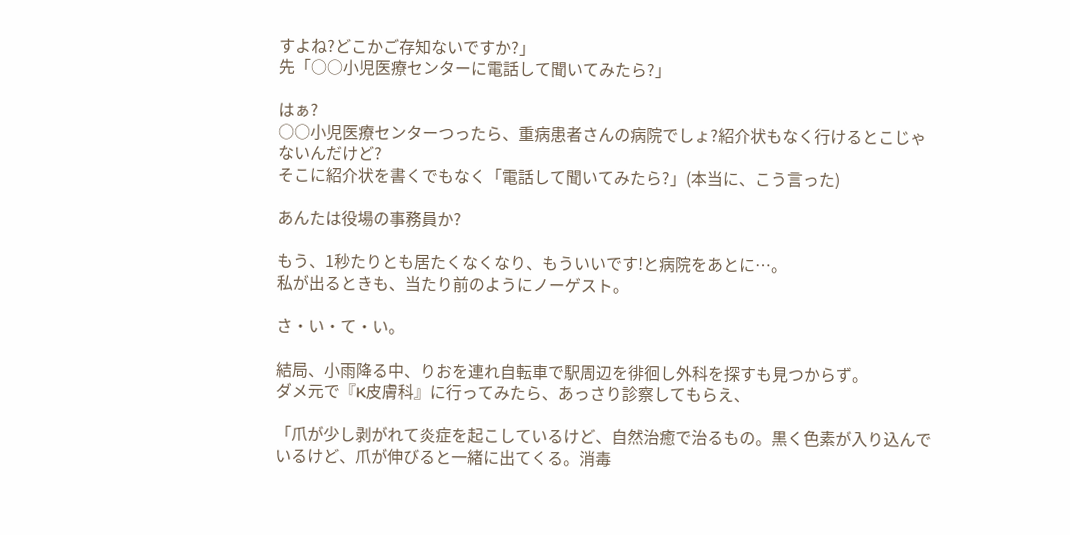すよね?どこかご存知ないですか?」
先「○○小児医療センターに電話して聞いてみたら?」

はぁ?
○○小児医療センターつったら、重病患者さんの病院でしょ?紹介状もなく行けるとこじゃないんだけど?
そこに紹介状を書くでもなく「電話して聞いてみたら?」(本当に、こう言った)

あんたは役場の事務員か?

もう、1秒たりとも居たくなくなり、もういいです!と病院をあとに…。
私が出るときも、当たり前のようにノーゲスト。

さ・い・て・い。

結局、小雨降る中、りおを連れ自転車で駅周辺を徘徊し外科を探すも見つからず。
ダメ元で『K皮膚科』に行ってみたら、あっさり診察してもらえ、

「爪が少し剥がれて炎症を起こしているけど、自然治癒で治るもの。黒く色素が入り込んでいるけど、爪が伸びると一緒に出てくる。消毒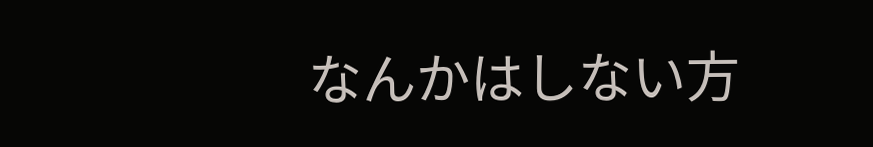なんかはしない方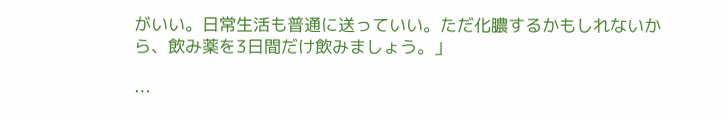がいい。日常生活も普通に送っていい。ただ化膿するかもしれないから、飲み薬を3日間だけ飲みましょう。」

…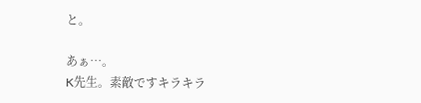と。

あぁ…。
K先生。素敵ですキラキラ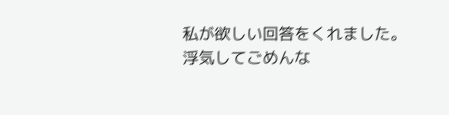私が欲しい回答をくれました。
浮気してごめんな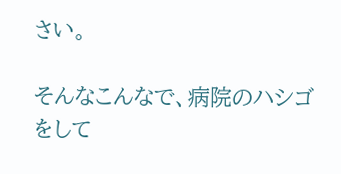さい。

そんなこんなで、病院のハシゴをして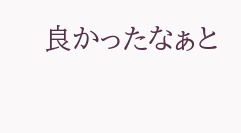良かったなぁと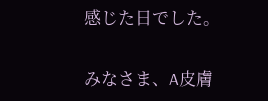感じた日でした。

みなさま、A皮膚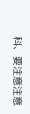科、要注意注意